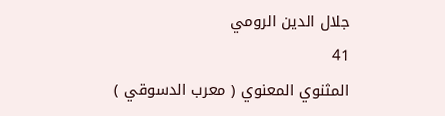جلال الدين الرومي
41
المثنوي المعنوي ( معرب الدسوقي )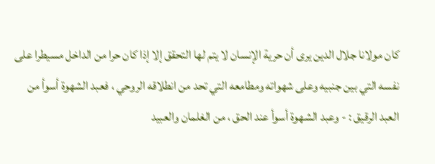كان مولانا جلال الدين يرى أن حرية الإنسان لا يتم لها التحقق إلا إذا كان حرا من الداخل مسيطرا على نفسه التي بين جنبيه وعلى شهواته ومطامعه التي تحد من انطلاقه الروحي ، فعبد الشهوة أسوأ من العبد الرقيق : - وعبد الشهوة أسوأ عند الحق ، من الغلمان والعبيد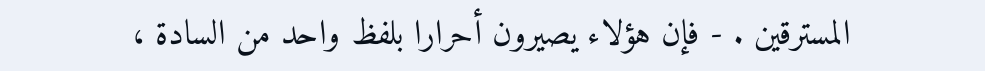المسترقين . - فإن هؤلاء يصيرون أحرارا بلفظ واحد من السادة ،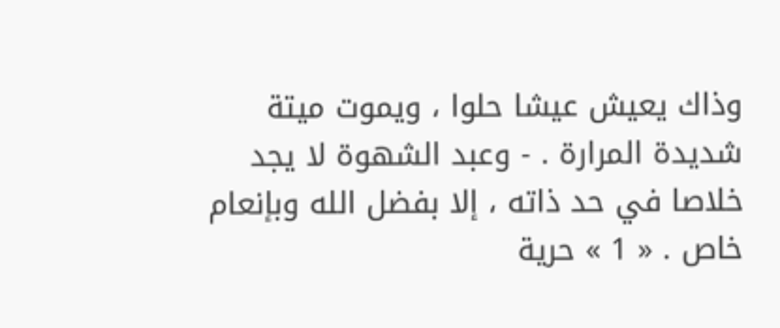وذاك يعيش عيشا حلوا ، ويموت ميتة شديدة المرارة . - وعبد الشهوة لا يجد خلاصا في حد ذاته ، إلا بفضل الله وبإنعام خاص . « 1 » حرية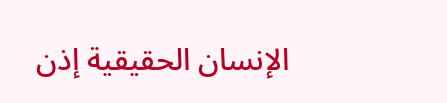الإنسان الحقيقية إذن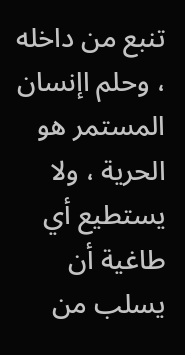تنبع من داخله ، وحلم اإنسان المستمر هو الحرية ، ولا يستطيع أي طاغية أن يسلب من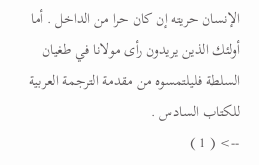الإنسان حريته إن كان حرا من الداخل . أما أولئك الذين يريدون رأى مولانا في طغيان السلطة فليلتمسوه من مقدمة الترجمة العربية للكتاب السادس .
--> ( 1 )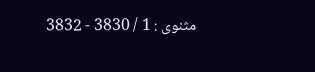مثنوى : 1 / 3830 - 3832